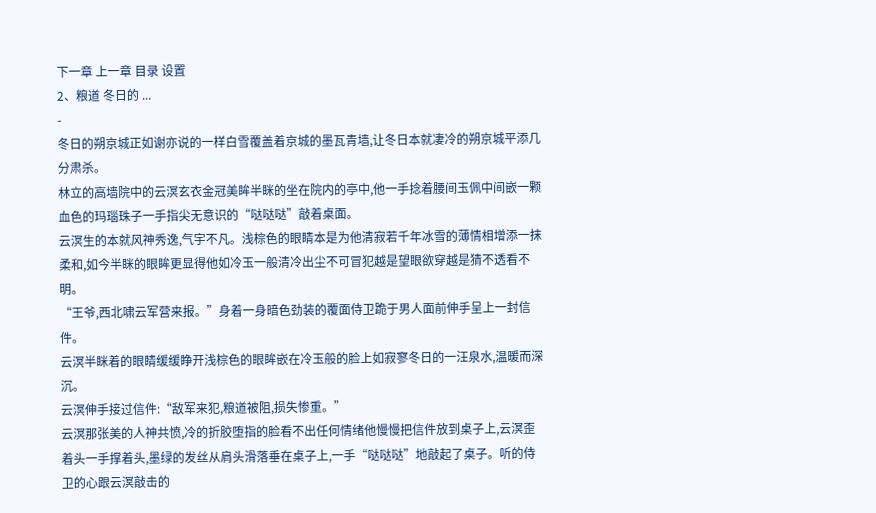下一章 上一章 目录 设置
2、粮道 冬日的 ...
-
冬日的朔京城正如谢亦说的一样白雪覆盖着京城的墨瓦青墙,让冬日本就凄冷的朔京城平添几分肃杀。
林立的高墙院中的云溟玄衣金冠美眸半眯的坐在院内的亭中,他一手捻着腰间玉佩中间嵌一颗血色的玛瑙珠子一手指尖无意识的“哒哒哒”敲着桌面。
云溟生的本就风神秀逸,气宇不凡。浅棕色的眼睛本是为他清寂若千年冰雪的薄情相增添一抹柔和,如今半眯的眼眸更显得他如冷玉一般清冷出尘不可冒犯越是望眼欲穿越是猜不透看不明。
“王爷,西北啸云军营来报。”身着一身暗色劲装的覆面侍卫跪于男人面前伸手呈上一封信件。
云溟半眯着的眼睛缓缓睁开浅棕色的眼眸嵌在冷玉般的脸上如寂寥冬日的一汪泉水,温暖而深沉。
云溟伸手接过信件:“敌军来犯,粮道被阻,损失惨重。”
云溟那张美的人神共愤,冷的折胶堕指的脸看不出任何情绪他慢慢把信件放到桌子上,云溟歪着头一手撑着头,墨绿的发丝从肩头滑落垂在桌子上,一手“哒哒哒”地敲起了桌子。听的侍卫的心跟云溟敲击的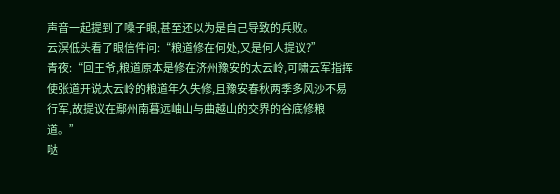声音一起提到了嗓子眼,甚至还以为是自己导致的兵败。
云溟低头看了眼信件问:“粮道修在何处,又是何人提议?”
青夜:“回王爷,粮道原本是修在济州豫安的太云岭,可啸云军指挥使张道开说太云岭的粮道年久失修,且豫安春秋两季多风沙不易行军,故提议在鄢州南暮远岫山与曲越山的交界的谷底修粮道。”
哒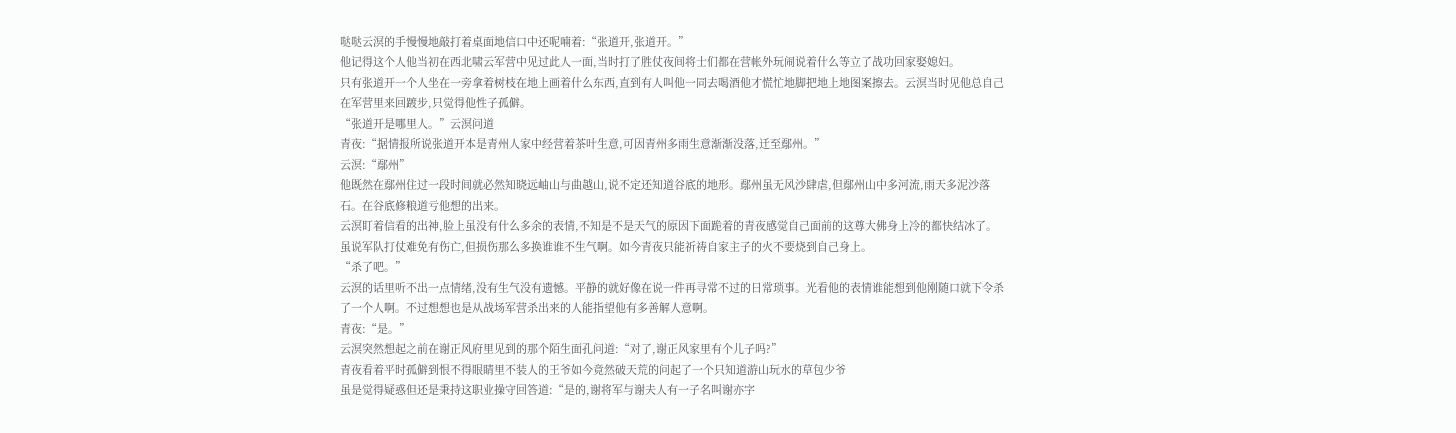哒哒云溟的手慢慢地敲打着桌面地信口中还呢喃着:“张道开,张道开。”
他记得这个人他当初在西北啸云军营中见过此人一面,当时打了胜仗夜间将士们都在营帐外玩闹说着什么等立了战功回家娶媳妇。
只有张道开一个人坐在一旁拿着树枝在地上画着什么东西,直到有人叫他一同去喝酒他才慌忙地脚把地上地图案擦去。云溟当时见他总自己在军营里来回踱步,只觉得他性子孤僻。
“张道开是哪里人。”云溟问道
青夜:“据情报所说张道开本是青州人家中经营着茶叶生意,可因青州多雨生意渐渐没落,迁至鄢州。”
云溟:“鄢州”
他既然在鄢州住过一段时间就必然知晓远岫山与曲越山,说不定还知道谷底的地形。鄢州虽无风沙肆虐,但鄢州山中多河流,雨天多泥沙落石。在谷底修粮道亏他想的出来。
云溟盯着信看的出神,脸上虽没有什么多余的表情,不知是不是天气的原因下面跪着的青夜感觉自己面前的这尊大佛身上冷的都快结冰了。
虽说军队打仗难免有伤亡,但损伤那么多换谁谁不生气啊。如今青夜只能祈祷自家主子的火不要烧到自己身上。
“杀了吧。”
云溟的话里听不出一点情绪,没有生气没有遗憾。平静的就好像在说一件再寻常不过的日常琐事。光看他的表情谁能想到他刚随口就下令杀了一个人啊。不过想想也是从战场军营杀出来的人能指望他有多善解人意啊。
青夜:“是。”
云溟突然想起之前在谢正风府里见到的那个陌生面孔问道:“对了,谢正风家里有个儿子吗?”
青夜看着平时孤僻到恨不得眼睛里不装人的王爷如今竟然破天荒的问起了一个只知道游山玩水的草包少爷
虽是觉得疑惑但还是秉持这职业操守回答道:“是的,谢将军与谢夫人有一子名叫谢亦字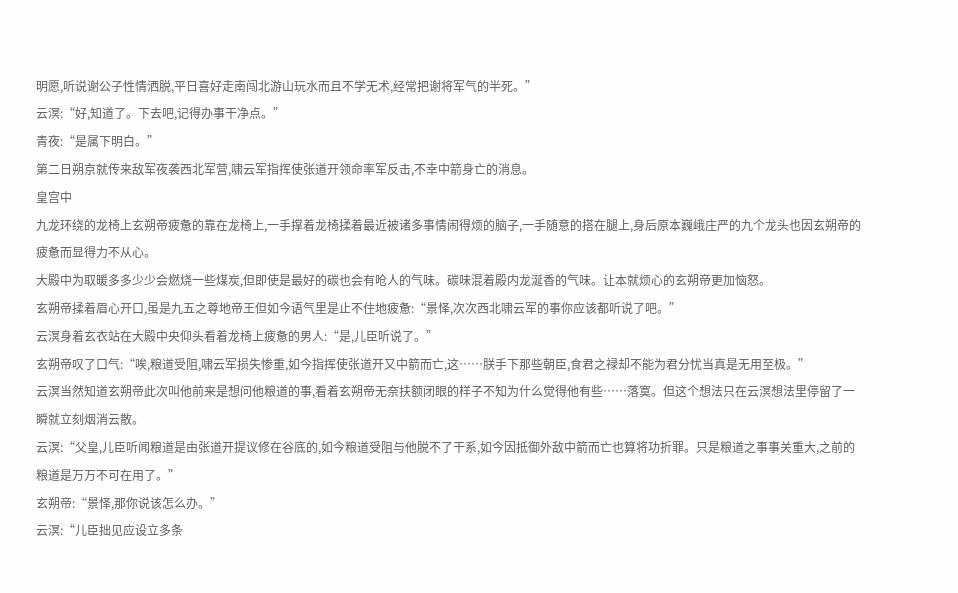明愿,听说谢公子性情洒脱,平日喜好走南闯北游山玩水而且不学无术,经常把谢将军气的半死。”
云溟:“好,知道了。下去吧,记得办事干净点。”
青夜:“是属下明白。”
第二日朔京就传来敌军夜袭西北军营,啸云军指挥使张道开领命率军反击,不幸中箭身亡的消息。
皇宫中
九龙环绕的龙椅上玄朔帝疲惫的靠在龙椅上,一手撑着龙椅揉着最近被诸多事情闹得烦的脑子,一手随意的搭在腿上,身后原本巍峨庄严的九个龙头也因玄朔帝的疲惫而显得力不从心。
大殿中为取暖多多少少会燃烧一些煤炭,但即使是最好的碳也会有呛人的气味。碳味混着殿内龙涎香的气味。让本就烦心的玄朔帝更加恼怒。
玄朔帝揉着眉心开口,虽是九五之尊地帝王但如今语气里是止不住地疲惫:“景怿,次次西北啸云军的事你应该都听说了吧。”
云溟身着玄衣站在大殿中央仰头看着龙椅上疲惫的男人:“是,儿臣听说了。”
玄朔帝叹了口气:“唉,粮道受阻,啸云军损失惨重,如今指挥使张道开又中箭而亡,这……朕手下那些朝臣,食君之禄却不能为君分忧当真是无用至极。”
云溟当然知道玄朔帝此次叫他前来是想问他粮道的事,看着玄朔帝无奈扶额闭眼的样子不知为什么觉得他有些……落寞。但这个想法只在云溟想法里停留了一瞬就立刻烟消云散。
云溟:“父皇,儿臣听闻粮道是由张道开提议修在谷底的,如今粮道受阻与他脱不了干系,如今因抵御外敌中箭而亡也算将功折罪。只是粮道之事事关重大,之前的粮道是万万不可在用了。”
玄朔帝:“景怿,那你说该怎么办。”
云溟:“儿臣拙见应设立多条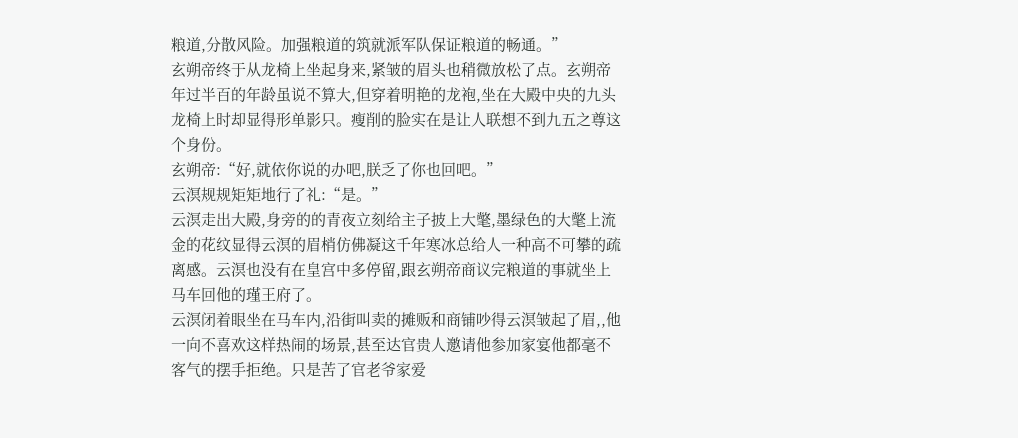粮道,分散风险。加强粮道的筑就派军队保证粮道的畅通。”
玄朔帝终于从龙椅上坐起身来,紧皱的眉头也稍微放松了点。玄朔帝年过半百的年龄虽说不算大,但穿着明艳的龙袍,坐在大殿中央的九头龙椅上时却显得形单影只。瘦削的脸实在是让人联想不到九五之尊这个身份。
玄朔帝:“好,就依你说的办吧,朕乏了你也回吧。”
云溟规规矩矩地行了礼:“是。”
云溟走出大殿,身旁的的青夜立刻给主子披上大氅,墨绿色的大氅上流金的花纹显得云溟的眉梢仿佛凝这千年寒冰总给人一种高不可攀的疏离感。云溟也没有在皇宫中多停留,跟玄朔帝商议完粮道的事就坐上马车回他的瑾王府了。
云溟闭着眼坐在马车内,沿街叫卖的摊贩和商铺吵得云溟皱起了眉,,他一向不喜欢这样热闹的场景,甚至达官贵人邀请他参加家宴他都毫不客气的摆手拒绝。只是苦了官老爷家爱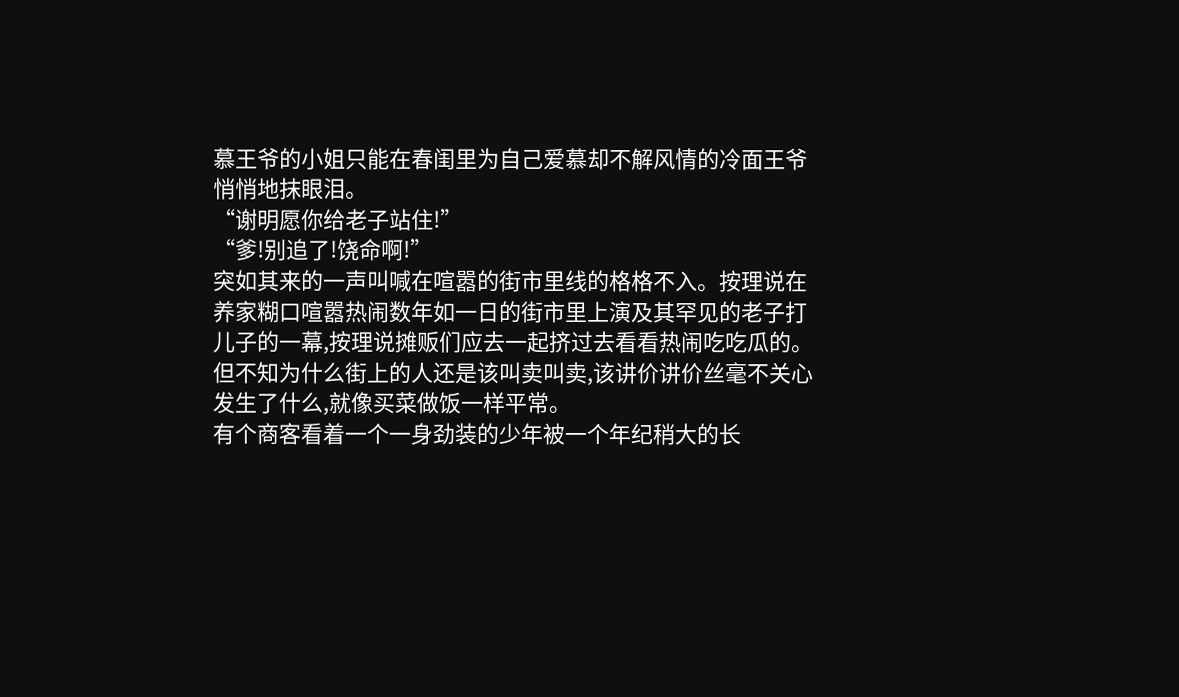慕王爷的小姐只能在春闺里为自己爱慕却不解风情的冷面王爷悄悄地抹眼泪。
“谢明愿你给老子站住!”
“爹!别追了!饶命啊!”
突如其来的一声叫喊在喧嚣的街市里线的格格不入。按理说在养家糊口喧嚣热闹数年如一日的街市里上演及其罕见的老子打儿子的一幕,按理说摊贩们应去一起挤过去看看热闹吃吃瓜的。
但不知为什么街上的人还是该叫卖叫卖,该讲价讲价丝毫不关心发生了什么,就像买菜做饭一样平常。
有个商客看着一个一身劲装的少年被一个年纪稍大的长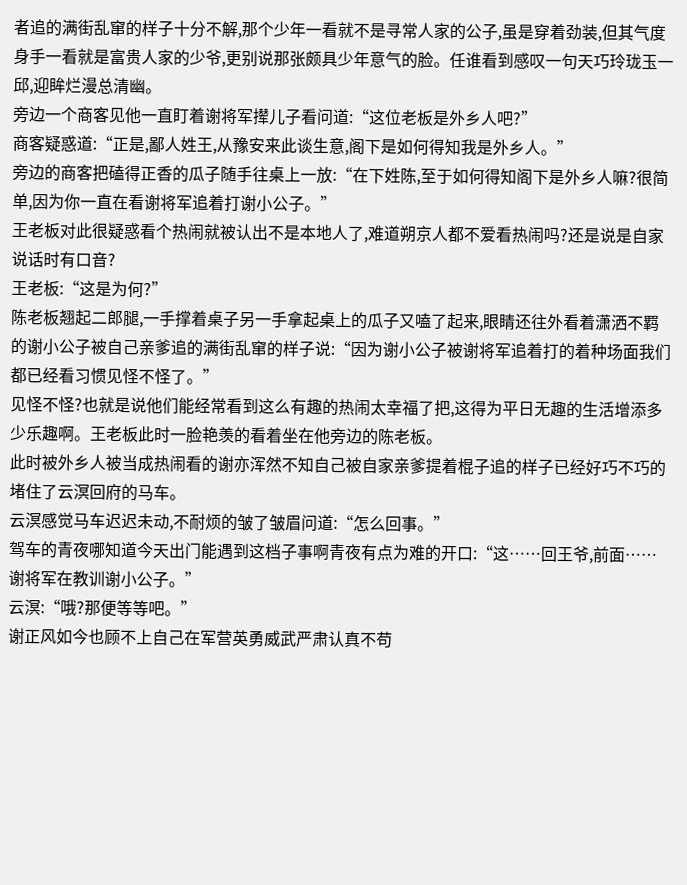者追的满街乱窜的样子十分不解,那个少年一看就不是寻常人家的公子,虽是穿着劲装,但其气度身手一看就是富贵人家的少爷,更别说那张颇具少年意气的脸。任谁看到感叹一句天巧玲珑玉一邱,迎眸烂漫总清幽。
旁边一个商客见他一直盯着谢将军撵儿子看问道:“这位老板是外乡人吧?”
商客疑惑道:“正是,鄙人姓王,从豫安来此谈生意,阁下是如何得知我是外乡人。”
旁边的商客把磕得正香的瓜子随手往桌上一放:“在下姓陈,至于如何得知阁下是外乡人嘛?很简单,因为你一直在看谢将军追着打谢小公子。”
王老板对此很疑惑看个热闹就被认出不是本地人了,难道朔京人都不爱看热闹吗?还是说是自家说话时有口音?
王老板:“这是为何?”
陈老板翘起二郎腿,一手撑着桌子另一手拿起桌上的瓜子又嗑了起来,眼睛还往外看着潇洒不羁的谢小公子被自己亲爹追的满街乱窜的样子说:“因为谢小公子被谢将军追着打的着种场面我们都已经看习惯见怪不怪了。”
见怪不怪?也就是说他们能经常看到这么有趣的热闹太幸福了把,这得为平日无趣的生活增添多少乐趣啊。王老板此时一脸艳羡的看着坐在他旁边的陈老板。
此时被外乡人被当成热闹看的谢亦浑然不知自己被自家亲爹提着棍子追的样子已经好巧不巧的堵住了云溟回府的马车。
云溟感觉马车迟迟未动,不耐烦的皱了皱眉问道:“怎么回事。”
驾车的青夜哪知道今天出门能遇到这档子事啊青夜有点为难的开口:“这……回王爷,前面……谢将军在教训谢小公子。”
云溟:“哦?那便等等吧。”
谢正风如今也顾不上自己在军营英勇威武严肃认真不苟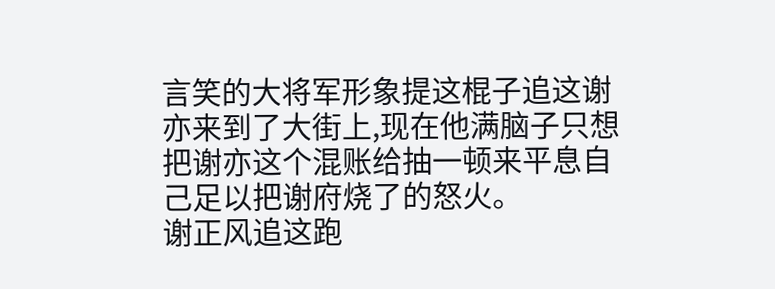言笑的大将军形象提这棍子追这谢亦来到了大街上,现在他满脑子只想把谢亦这个混账给抽一顿来平息自己足以把谢府烧了的怒火。
谢正风追这跑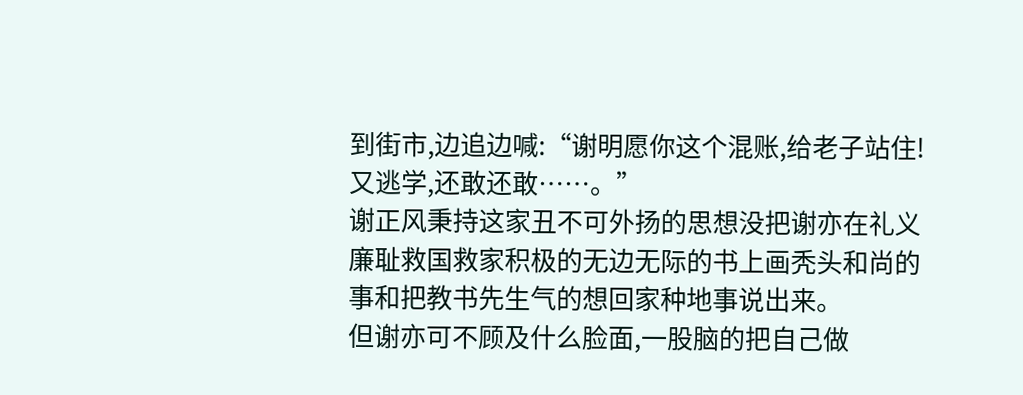到街市,边追边喊:“谢明愿你这个混账,给老子站住!又逃学,还敢还敢……。”
谢正风秉持这家丑不可外扬的思想没把谢亦在礼义廉耻救国救家积极的无边无际的书上画秃头和尚的事和把教书先生气的想回家种地事说出来。
但谢亦可不顾及什么脸面,一股脑的把自己做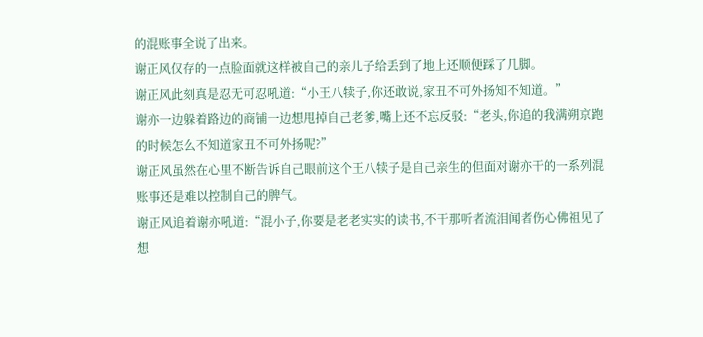的混账事全说了出来。
谢正风仅存的一点脸面就这样被自己的亲儿子给丢到了地上还顺便踩了几脚。
谢正风此刻真是忍无可忍吼道:“小王八犊子,你还敢说,家丑不可外扬知不知道。”
谢亦一边躲着路边的商铺一边想甩掉自己老爹,嘴上还不忘反驳:“老头,你追的我满朔京跑的时候怎么不知道家丑不可外扬呢?”
谢正风虽然在心里不断告诉自己眼前这个王八犊子是自己亲生的但面对谢亦干的一系列混账事还是难以控制自己的脾气。
谢正风追着谢亦吼道:“混小子,你要是老老实实的读书,不干那听者流泪闻者伤心佛祖见了想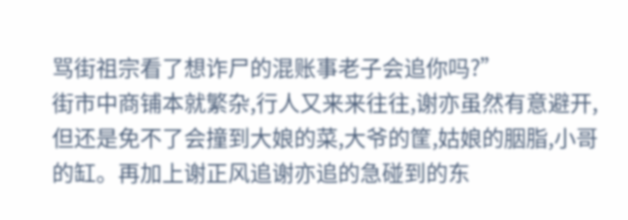骂街祖宗看了想诈尸的混账事老子会追你吗?”
街市中商铺本就繁杂,行人又来来往往,谢亦虽然有意避开,但还是免不了会撞到大娘的菜,大爷的筐,姑娘的胭脂,小哥的缸。再加上谢正风追谢亦追的急碰到的东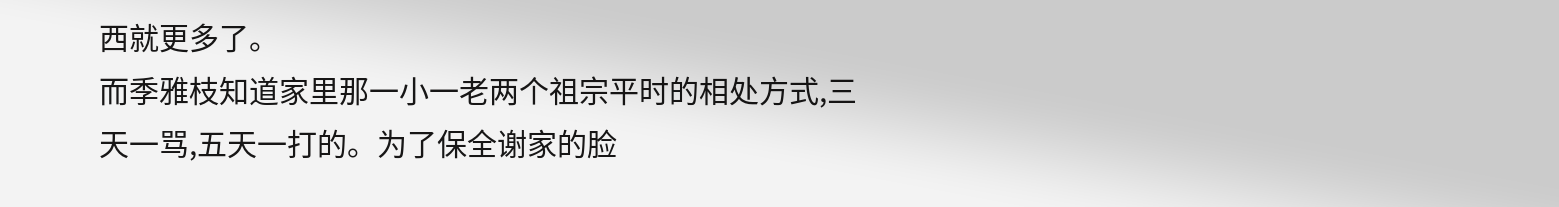西就更多了。
而季雅枝知道家里那一小一老两个祖宗平时的相处方式,三天一骂,五天一打的。为了保全谢家的脸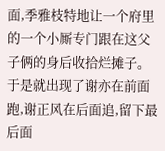面,季雅枝特地让一个府里的一个小厮专门跟在这父子俩的身后收拾烂摊子。
于是就出现了谢亦在前面跑,谢正风在后面追,留下最后面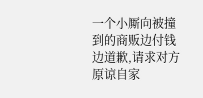一个小厮向被撞到的商贩边付钱边道歉,请求对方原谅自家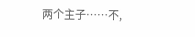两个主子……不,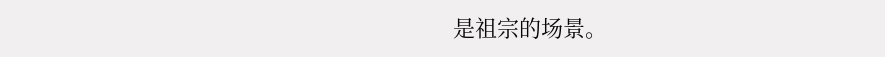是祖宗的场景。